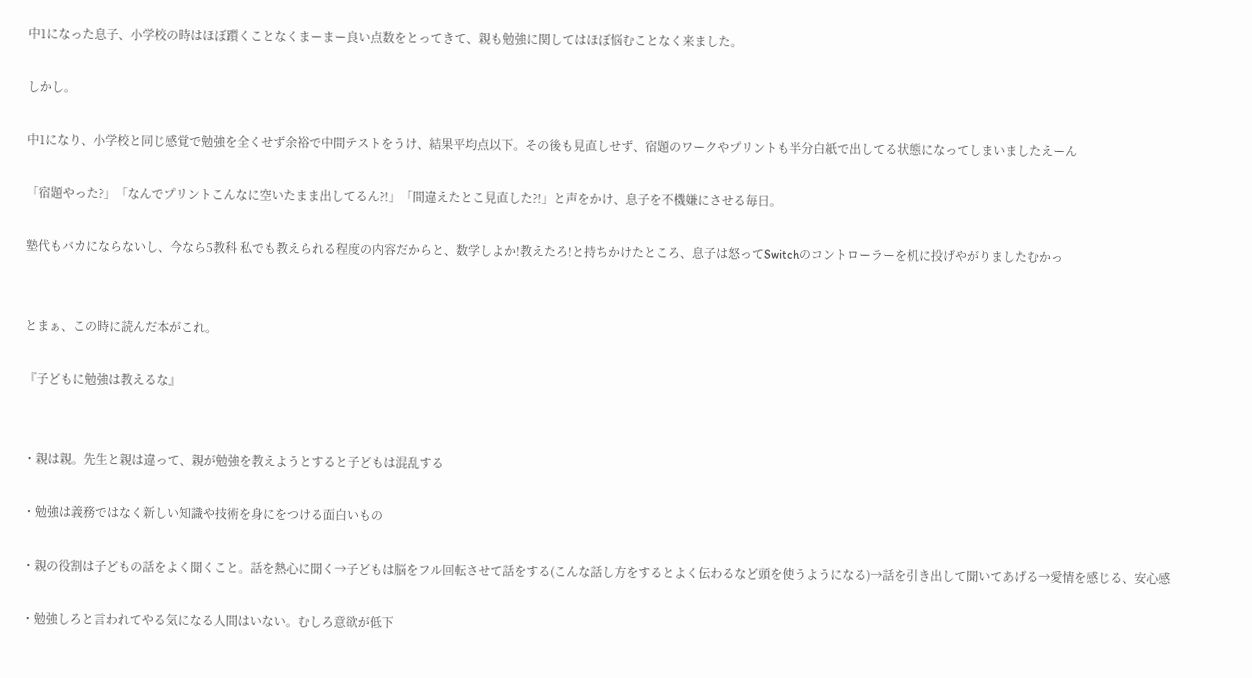中1になった息子、小学校の時はほぼ躓くことなくまーまー良い点数をとってきて、親も勉強に関してはほぼ悩むことなく来ました。

しかし。

中1になり、小学校と同じ感覚で勉強を全くせず余裕で中間テストをうけ、結果平均点以下。その後も見直しせず、宿題のワークやプリントも半分白紙で出してる状態になってしまいましたえーん

「宿題やった?」「なんでプリントこんなに空いたまま出してるん?!」「間違えたとこ見直した?!」と声をかけ、息子を不機嫌にさせる毎日。

塾代もバカにならないし、今なら5教科 私でも教えられる程度の内容だからと、数学しよか!教えたろ!と持ちかけたところ、息子は怒ってSwitchのコントローラーを机に投げやがりましたむかっ


とまぁ、この時に読んだ本がこれ。

『子どもに勉強は教えるな』


・親は親。先生と親は違って、親が勉強を教えようとすると子どもは混乱する

・勉強は義務ではなく新しい知識や技術を身にをつける面白いもの

・親の役割は子どもの話をよく聞くこと。話を熱心に聞く→子どもは脳をフル回転させて話をする(こんな話し方をするとよく伝わるなど頭を使うようになる)→話を引き出して聞いてあげる→愛情を感じる、安心感

・勉強しろと言われてやる気になる人間はいない。むしろ意欲が低下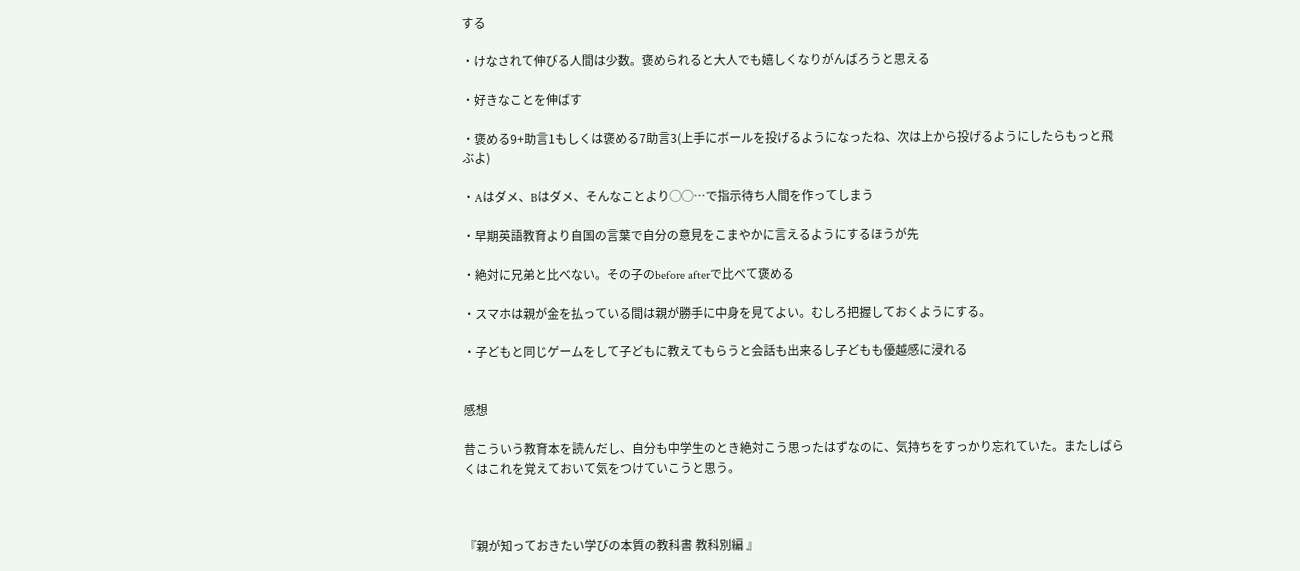する

・けなされて伸びる人間は少数。褒められると大人でも嬉しくなりがんばろうと思える

・好きなことを伸ばす

・褒める9+助言1もしくは褒める7助言3(上手にボールを投げるようになったね、次は上から投げるようにしたらもっと飛ぶよ)

・Aはダメ、Bはダメ、そんなことより◯◯…で指示待ち人間を作ってしまう

・早期英語教育より自国の言葉で自分の意見をこまやかに言えるようにするほうが先

・絶対に兄弟と比べない。その子のbefore afterで比べて褒める

・スマホは親が金を払っている間は親が勝手に中身を見てよい。むしろ把握しておくようにする。

・子どもと同じゲームをして子どもに教えてもらうと会話も出来るし子どもも優越感に浸れる


感想

昔こういう教育本を読んだし、自分も中学生のとき絶対こう思ったはずなのに、気持ちをすっかり忘れていた。またしばらくはこれを覚えておいて気をつけていこうと思う。



『親が知っておきたい学びの本質の教科書 教科別編 』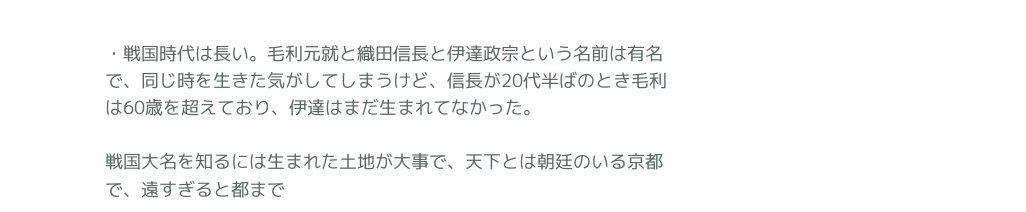・戦国時代は長い。毛利元就と織田信長と伊達政宗という名前は有名で、同じ時を生きた気がしてしまうけど、信長が20代半ばのとき毛利は60歳を超えており、伊達はまだ生まれてなかった。

戦国大名を知るには生まれた土地が大事で、天下とは朝廷のいる京都で、遠すぎると都まで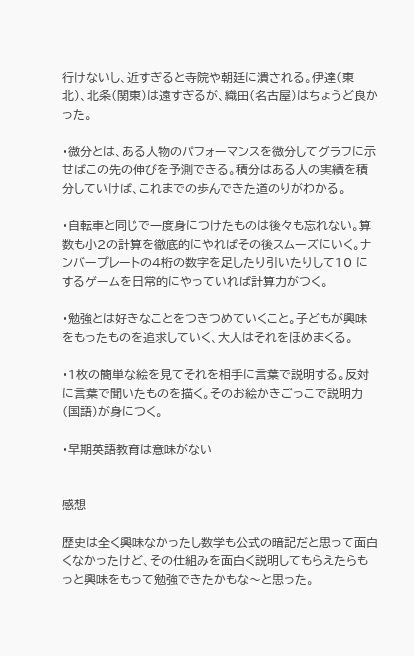行けないし、近すぎると寺院や朝廷に潰される。伊達(東北)、北条(関東)は遠すぎるが、織田(名古屋)はちょうど良かった。

・微分とは、ある人物のパフォーマンスを微分してグラフに示せばこの先の伸びを予測できる。積分はある人の実績を積分していけば、これまでの歩んできた道のりがわかる。

・自転車と同じで一度身につけたものは後々も忘れない。算数も小2の計算を徹底的にやればその後スムーズにいく。ナンバープレートの4桁の数字を足したり引いたりして10 にするゲームを日常的にやっていれば計算力がつく。

・勉強とは好きなことをつきつめていくこと。子どもが興味をもったものを追求していく、大人はそれをほめまくる。

・1枚の簡単な絵を見てそれを相手に言葉で説明する。反対に言葉で聞いたものを描く。そのお絵かきごっこで説明力(国語)が身につく。

・早期英語教育は意味がない


感想

歴史は全く興味なかったし数学も公式の暗記だと思って面白くなかったけど、その仕組みを面白く説明してもらえたらもっと興味をもって勉強できたかもな〜と思った。